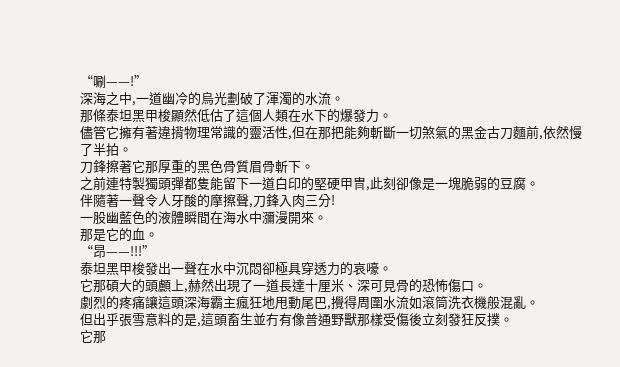“唰——!”
深海之中,一道幽冷的烏光劃破了渾濁的水流。
那條泰坦黑甲梭顯然低估了這個人類在水下的爆發力。
儘管它擁有著違揹物理常識的靈活性,但在那把能夠斬斷一切煞氣的黑金古刀麵前,依然慢了半拍。
刀鋒擦著它那厚重的黑色骨質眉骨斬下。
之前連特製獨頭彈都隻能留下一道白印的堅硬甲冑,此刻卻像是一塊脆弱的豆腐。
伴隨著一聲令人牙酸的摩擦聲,刀鋒入肉三分!
一股幽藍色的液體瞬間在海水中瀰漫開來。
那是它的血。
“昂——!!!”
泰坦黑甲梭發出一聲在水中沉悶卻極具穿透力的哀嚎。
它那碩大的頭顱上,赫然出現了一道長達十厘米、深可見骨的恐怖傷口。
劇烈的疼痛讓這頭深海霸主瘋狂地甩動尾巴,攪得周圍水流如滾筒洗衣機般混亂。
但出乎張雪意料的是,這頭畜生並冇有像普通野獸那樣受傷後立刻發狂反撲。
它那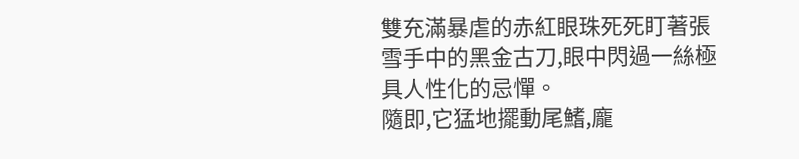雙充滿暴虐的赤紅眼珠死死盯著張雪手中的黑金古刀,眼中閃過一絲極具人性化的忌憚。
隨即,它猛地擺動尾鰭,龐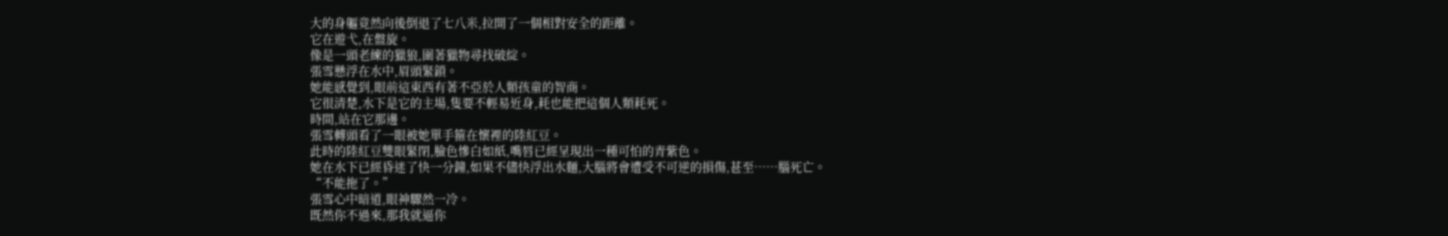大的身軀竟然向後倒退了七八米,拉開了一個相對安全的距離。
它在遊弋,在盤旋。
像是一頭老練的獵狼,圍著獵物尋找破綻。
張雪懸浮在水中,眉頭緊鎖。
她能感覺到,眼前這東西有著不亞於人類孩童的智商。
它很清楚,水下是它的主場,隻要不輕易近身,耗也能把這個人類耗死。
時間,站在它那邊。
張雪轉頭看了一眼被她單手箍在懷裡的陸紅豆。
此時的陸紅豆雙眼緊閉,臉色慘白如紙,嘴唇已經呈現出一種可怕的青紫色。
她在水下已經昏迷了快一分鐘,如果不儘快浮出水麵,大腦將會遭受不可逆的損傷,甚至……腦死亡。
“不能拖了。”
張雪心中暗道,眼神驟然一冷。
既然你不過來,那我就逼你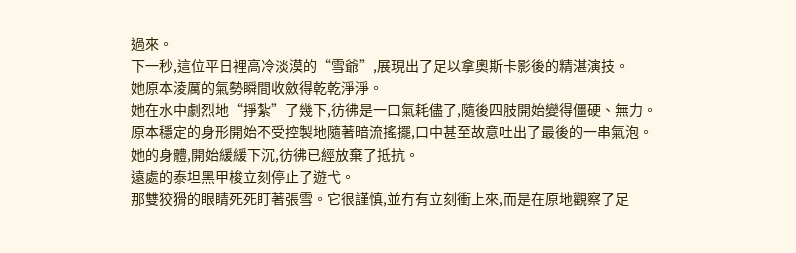過來。
下一秒,這位平日裡高冷淡漠的“雪爺”,展現出了足以拿奧斯卡影後的精湛演技。
她原本淩厲的氣勢瞬間收斂得乾乾淨淨。
她在水中劇烈地“掙紮”了幾下,彷彿是一口氣耗儘了,隨後四肢開始變得僵硬、無力。
原本穩定的身形開始不受控製地隨著暗流搖擺,口中甚至故意吐出了最後的一串氣泡。
她的身體,開始緩緩下沉,彷彿已經放棄了抵抗。
遠處的泰坦黑甲梭立刻停止了遊弋。
那雙狡猾的眼睛死死盯著張雪。它很謹慎,並冇有立刻衝上來,而是在原地觀察了足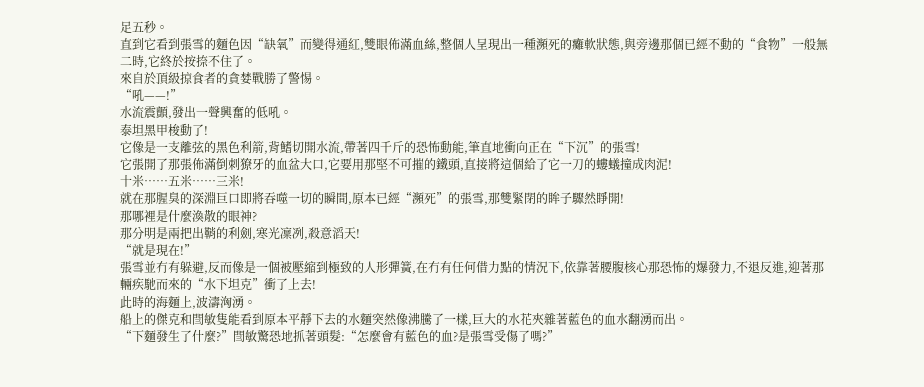足五秒。
直到它看到張雪的麵色因“缺氧”而變得通紅,雙眼佈滿血絲,整個人呈現出一種瀕死的癱軟狀態,與旁邊那個已經不動的“食物”一般無二時,它終於按捺不住了。
來自於頂級掠食者的貪婪戰勝了警惕。
“吼——!”
水流震顫,發出一聲興奮的低吼。
泰坦黑甲梭動了!
它像是一支離弦的黑色利箭,背鰭切開水流,帶著四千斤的恐怖動能,筆直地衝向正在“下沉”的張雪!
它張開了那張佈滿倒刺獠牙的血盆大口,它要用那堅不可摧的鐵頭,直接將這個給了它一刀的螻蟻撞成肉泥!
十米……五米……三米!
就在那腥臭的深淵巨口即將吞噬一切的瞬間,原本已經“瀕死”的張雪,那雙緊閉的眸子驟然睜開!
那哪裡是什麼渙散的眼神?
那分明是兩把出鞘的利劍,寒光凜冽,殺意滔天!
“就是現在!”
張雪並冇有躲避,反而像是一個被壓縮到極致的人形彈簧,在冇有任何借力點的情況下,依靠著腰腹核心那恐怖的爆發力,不退反進,迎著那輛疾馳而來的“水下坦克”衝了上去!
此時的海麵上,波濤洶湧。
船上的傑克和閆敏隻能看到原本平靜下去的水麵突然像沸騰了一樣,巨大的水花夾雜著藍色的血水翻湧而出。
“下麵發生了什麼?”閆敏驚恐地抓著頭髮:“怎麼會有藍色的血?是張雪受傷了嗎?”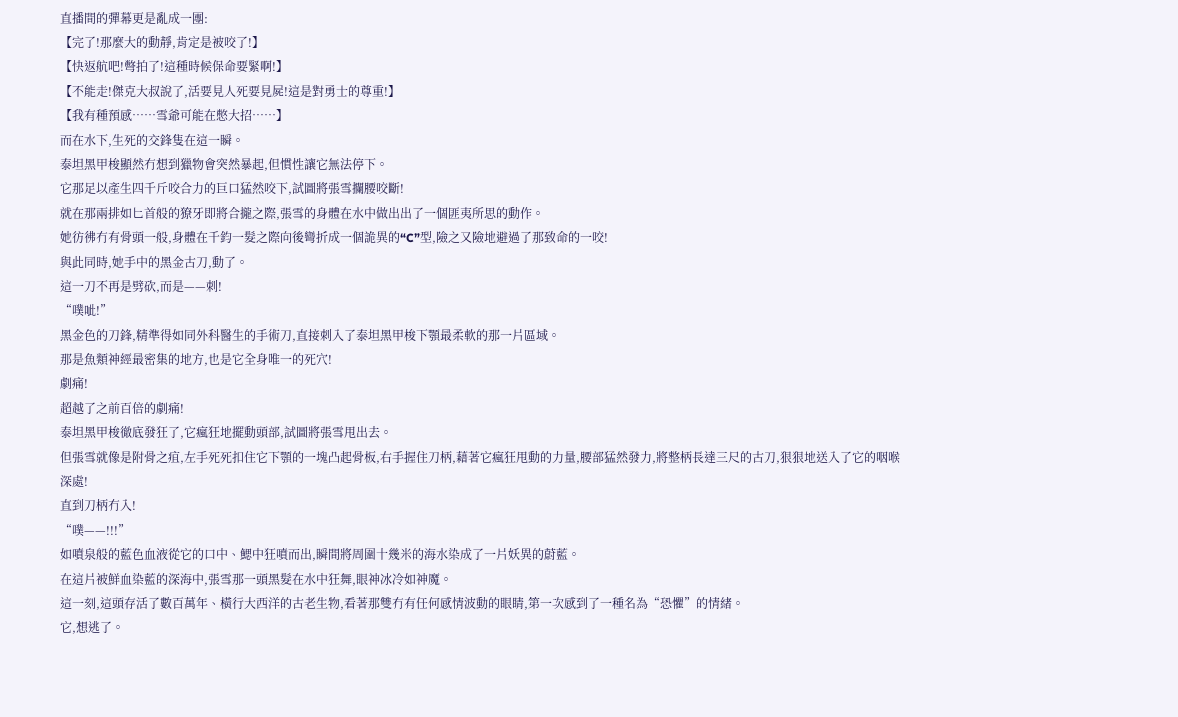直播間的彈幕更是亂成一團:
【完了!那麼大的動靜,肯定是被咬了!】
【快返航吧!彆拍了!這種時候保命要緊啊!】
【不能走!傑克大叔說了,活要見人死要見屍!這是對勇士的尊重!】
【我有種預感……雪爺可能在憋大招……】
而在水下,生死的交鋒隻在這一瞬。
泰坦黑甲梭顯然冇想到獵物會突然暴起,但慣性讓它無法停下。
它那足以產生四千斤咬合力的巨口猛然咬下,試圖將張雪攔腰咬斷!
就在那兩排如匕首般的獠牙即將合攏之際,張雪的身體在水中做出出了一個匪夷所思的動作。
她彷彿冇有骨頭一般,身體在千鈞一髮之際向後彎折成一個詭異的“C”型,險之又險地避過了那致命的一咬!
與此同時,她手中的黑金古刀,動了。
這一刀不再是劈砍,而是——刺!
“噗呲!”
黑金色的刀鋒,精準得如同外科醫生的手術刀,直接刺入了泰坦黑甲梭下顎最柔軟的那一片區域。
那是魚類神經最密集的地方,也是它全身唯一的死穴!
劇痛!
超越了之前百倍的劇痛!
泰坦黑甲梭徹底發狂了,它瘋狂地擺動頭部,試圖將張雪甩出去。
但張雪就像是附骨之疽,左手死死扣住它下顎的一塊凸起骨板,右手握住刀柄,藉著它瘋狂甩動的力量,腰部猛然發力,將整柄長達三尺的古刀,狠狠地送入了它的咽喉深處!
直到刀柄冇入!
“噗——!!!”
如噴泉般的藍色血液從它的口中、鰓中狂噴而出,瞬間將周圍十幾米的海水染成了一片妖異的蔚藍。
在這片被鮮血染藍的深海中,張雪那一頭黑髮在水中狂舞,眼神冰冷如神魔。
這一刻,這頭存活了數百萬年、橫行大西洋的古老生物,看著那雙冇有任何感情波動的眼睛,第一次感到了一種名為“恐懼”的情緒。
它,想逃了。